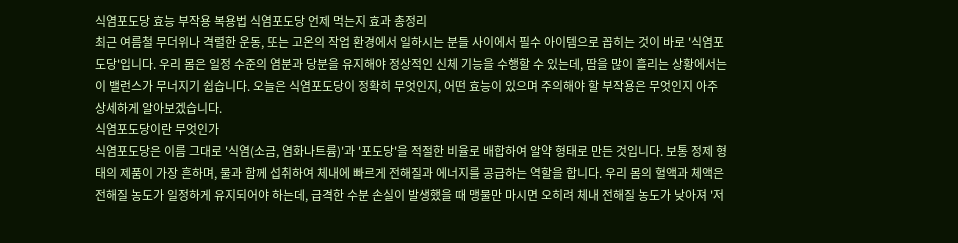식염포도당 효능 부작용 복용법 식염포도당 언제 먹는지 효과 총정리
최근 여름철 무더위나 격렬한 운동, 또는 고온의 작업 환경에서 일하시는 분들 사이에서 필수 아이템으로 꼽히는 것이 바로 '식염포도당'입니다. 우리 몸은 일정 수준의 염분과 당분을 유지해야 정상적인 신체 기능을 수행할 수 있는데, 땀을 많이 흘리는 상황에서는 이 밸런스가 무너지기 쉽습니다. 오늘은 식염포도당이 정확히 무엇인지, 어떤 효능이 있으며 주의해야 할 부작용은 무엇인지 아주 상세하게 알아보겠습니다.
식염포도당이란 무엇인가
식염포도당은 이름 그대로 '식염(소금, 염화나트륨)'과 '포도당'을 적절한 비율로 배합하여 알약 형태로 만든 것입니다. 보통 정제 형태의 제품이 가장 흔하며, 물과 함께 섭취하여 체내에 빠르게 전해질과 에너지를 공급하는 역할을 합니다. 우리 몸의 혈액과 체액은 전해질 농도가 일정하게 유지되어야 하는데, 급격한 수분 손실이 발생했을 때 맹물만 마시면 오히려 체내 전해질 농도가 낮아져 '저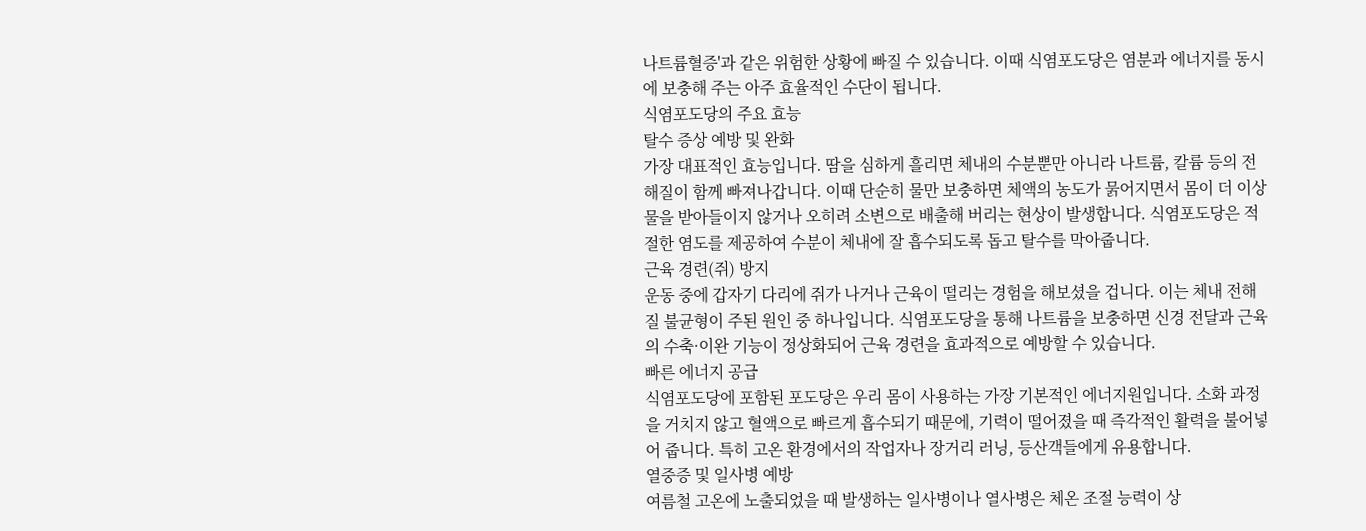나트륨혈증'과 같은 위험한 상황에 빠질 수 있습니다. 이때 식염포도당은 염분과 에너지를 동시에 보충해 주는 아주 효율적인 수단이 됩니다.
식염포도당의 주요 효능
탈수 증상 예방 및 완화
가장 대표적인 효능입니다. 땀을 심하게 흘리면 체내의 수분뿐만 아니라 나트륨, 칼륨 등의 전해질이 함께 빠져나갑니다. 이때 단순히 물만 보충하면 체액의 농도가 묽어지면서 몸이 더 이상 물을 받아들이지 않거나 오히려 소변으로 배출해 버리는 현상이 발생합니다. 식염포도당은 적절한 염도를 제공하여 수분이 체내에 잘 흡수되도록 돕고 탈수를 막아줍니다.
근육 경련(쥐) 방지
운동 중에 갑자기 다리에 쥐가 나거나 근육이 떨리는 경험을 해보셨을 겁니다. 이는 체내 전해질 불균형이 주된 원인 중 하나입니다. 식염포도당을 통해 나트륨을 보충하면 신경 전달과 근육의 수축·이완 기능이 정상화되어 근육 경련을 효과적으로 예방할 수 있습니다.
빠른 에너지 공급
식염포도당에 포함된 포도당은 우리 몸이 사용하는 가장 기본적인 에너지원입니다. 소화 과정을 거치지 않고 혈액으로 빠르게 흡수되기 때문에, 기력이 떨어졌을 때 즉각적인 활력을 불어넣어 줍니다. 특히 고온 환경에서의 작업자나 장거리 러닝, 등산객들에게 유용합니다.
열중증 및 일사병 예방
여름철 고온에 노출되었을 때 발생하는 일사병이나 열사병은 체온 조절 능력이 상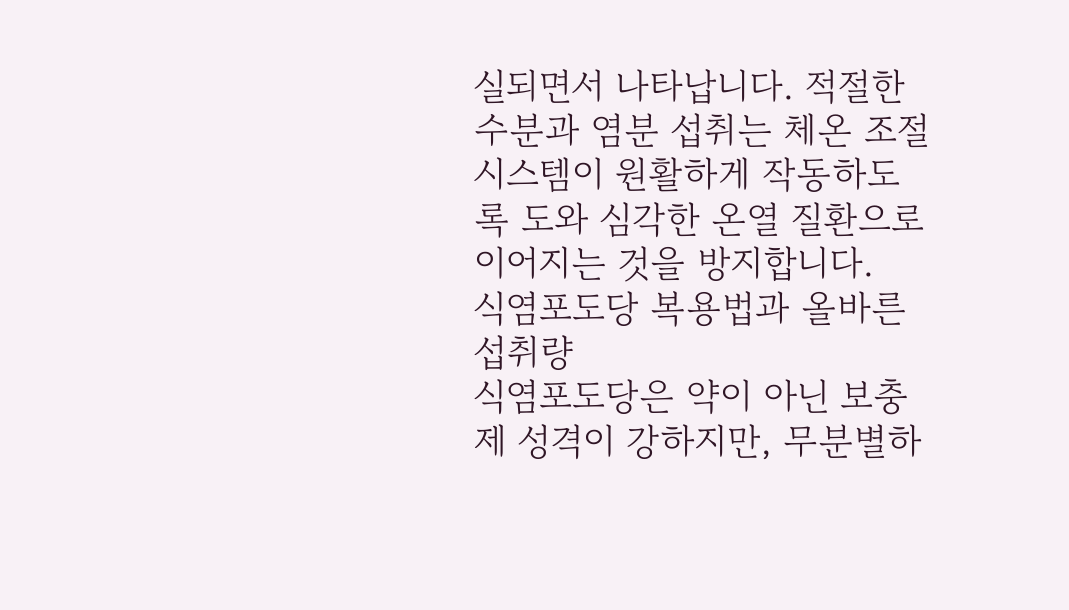실되면서 나타납니다. 적절한 수분과 염분 섭취는 체온 조절 시스템이 원활하게 작동하도록 도와 심각한 온열 질환으로 이어지는 것을 방지합니다.
식염포도당 복용법과 올바른 섭취량
식염포도당은 약이 아닌 보충제 성격이 강하지만, 무분별하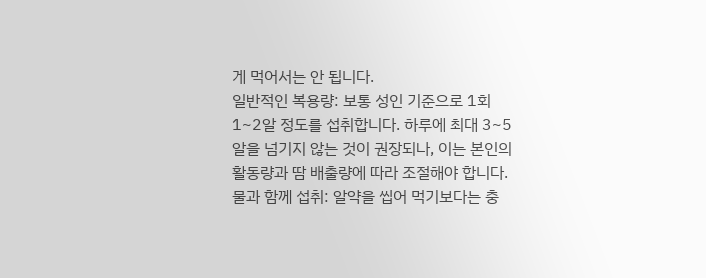게 먹어서는 안 됩니다.
일반적인 복용량: 보통 성인 기준으로 1회 1~2알 정도를 섭취합니다. 하루에 최대 3~5알을 넘기지 않는 것이 권장되나, 이는 본인의 활동량과 땀 배출량에 따라 조절해야 합니다.
물과 함께 섭취: 알약을 씹어 먹기보다는 충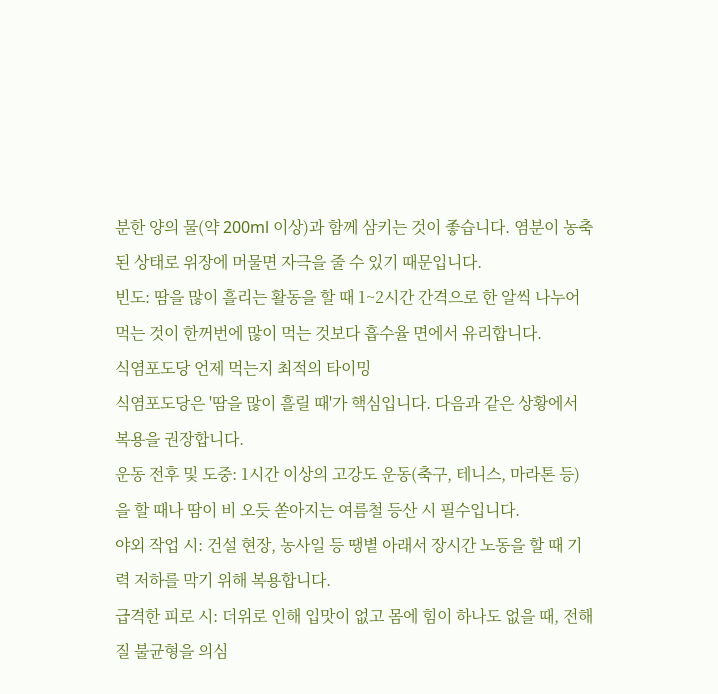분한 양의 물(약 200ml 이상)과 함께 삼키는 것이 좋습니다. 염분이 농축된 상태로 위장에 머물면 자극을 줄 수 있기 때문입니다.
빈도: 땀을 많이 흘리는 활동을 할 때 1~2시간 간격으로 한 알씩 나누어 먹는 것이 한꺼번에 많이 먹는 것보다 흡수율 면에서 유리합니다.
식염포도당 언제 먹는지 최적의 타이밍
식염포도당은 '땀을 많이 흘릴 때'가 핵심입니다. 다음과 같은 상황에서 복용을 권장합니다.
운동 전후 및 도중: 1시간 이상의 고강도 운동(축구, 테니스, 마라톤 등)을 할 때나 땀이 비 오듯 쏟아지는 여름철 등산 시 필수입니다.
야외 작업 시: 건설 현장, 농사일 등 땡볕 아래서 장시간 노동을 할 때 기력 저하를 막기 위해 복용합니다.
급격한 피로 시: 더위로 인해 입맛이 없고 몸에 힘이 하나도 없을 때, 전해질 불균형을 의심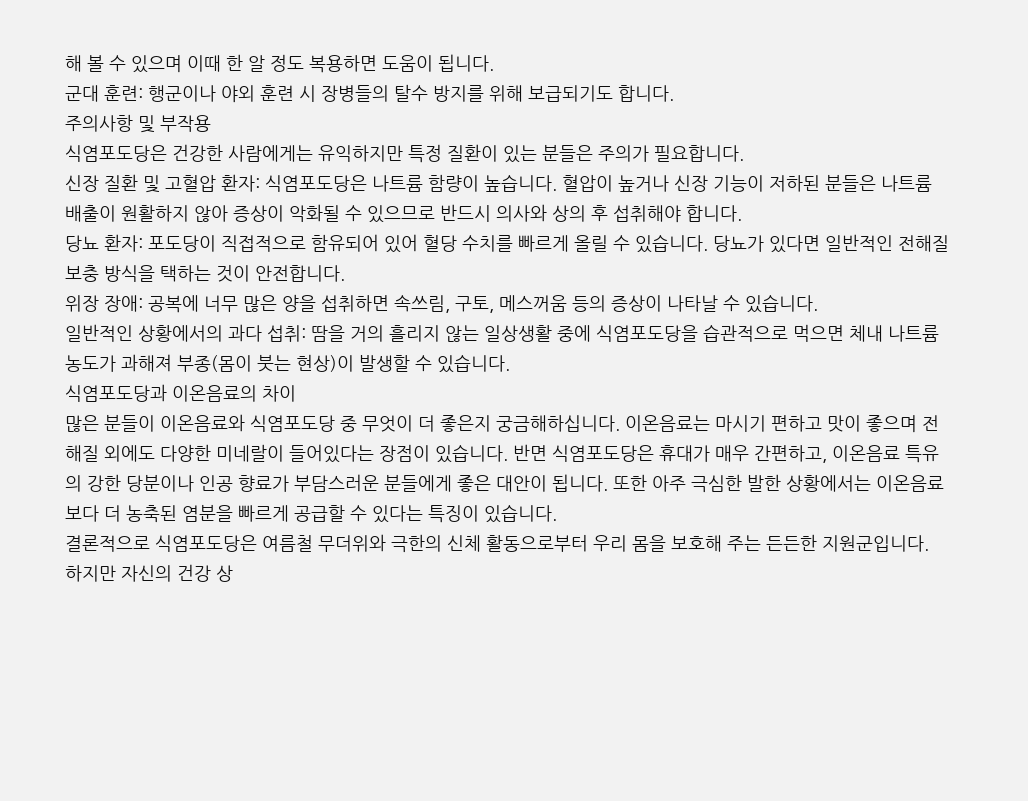해 볼 수 있으며 이때 한 알 정도 복용하면 도움이 됩니다.
군대 훈련: 행군이나 야외 훈련 시 장병들의 탈수 방지를 위해 보급되기도 합니다.
주의사항 및 부작용
식염포도당은 건강한 사람에게는 유익하지만 특정 질환이 있는 분들은 주의가 필요합니다.
신장 질환 및 고혈압 환자: 식염포도당은 나트륨 함량이 높습니다. 혈압이 높거나 신장 기능이 저하된 분들은 나트륨 배출이 원활하지 않아 증상이 악화될 수 있으므로 반드시 의사와 상의 후 섭취해야 합니다.
당뇨 환자: 포도당이 직접적으로 함유되어 있어 혈당 수치를 빠르게 올릴 수 있습니다. 당뇨가 있다면 일반적인 전해질 보충 방식을 택하는 것이 안전합니다.
위장 장애: 공복에 너무 많은 양을 섭취하면 속쓰림, 구토, 메스꺼움 등의 증상이 나타날 수 있습니다.
일반적인 상황에서의 과다 섭취: 땀을 거의 흘리지 않는 일상생활 중에 식염포도당을 습관적으로 먹으면 체내 나트륨 농도가 과해져 부종(몸이 붓는 현상)이 발생할 수 있습니다.
식염포도당과 이온음료의 차이
많은 분들이 이온음료와 식염포도당 중 무엇이 더 좋은지 궁금해하십니다. 이온음료는 마시기 편하고 맛이 좋으며 전해질 외에도 다양한 미네랄이 들어있다는 장점이 있습니다. 반면 식염포도당은 휴대가 매우 간편하고, 이온음료 특유의 강한 당분이나 인공 향료가 부담스러운 분들에게 좋은 대안이 됩니다. 또한 아주 극심한 발한 상황에서는 이온음료보다 더 농축된 염분을 빠르게 공급할 수 있다는 특징이 있습니다.
결론적으로 식염포도당은 여름철 무더위와 극한의 신체 활동으로부터 우리 몸을 보호해 주는 든든한 지원군입니다. 하지만 자신의 건강 상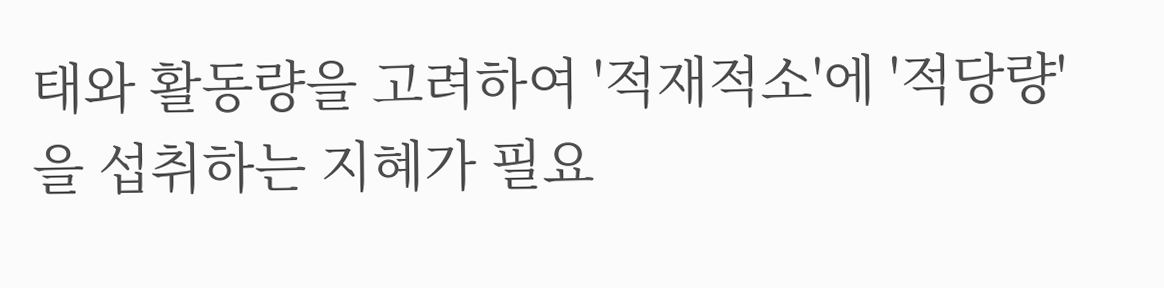태와 활동량을 고려하여 '적재적소'에 '적당량'을 섭취하는 지혜가 필요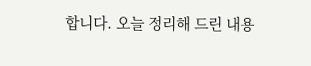합니다. 오늘 정리해 드린 내용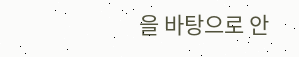을 바탕으로 안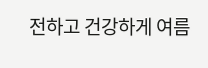전하고 건강하게 여름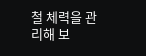철 체력을 관리해 보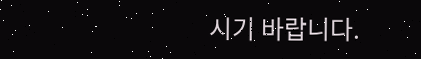시기 바랍니다.